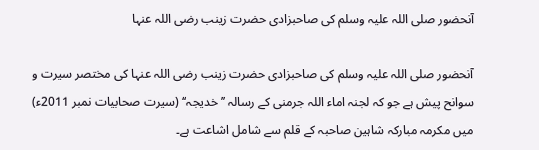آنحضور صلی اللہ علیہ وسلم کی صاحبزادی حضرت زینب رضی اللہ عنہا

آنحضور صلی اللہ علیہ وسلم کی صاحبزادی حضرت زینب رضی اللہ عنہا کی مختصر سیرت و سوانح پیش ہے جو کہ لجنہ اماء اللہ جرمنی کے رسالہ ’’خدیجہ‘‘ (سیرت صحابیات نمبر 2011ء) میں مکرمہ مبارکہ شاہین صاحبہ کے قلم سے شامل اشاعت ہے۔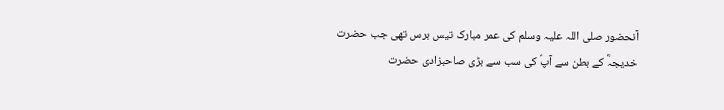آنحضور صلی اللہ علیہ وسلم کی عمر مبارک تیس برس تھی جب حضرت خدیجہؓ کے بطن سے آپؐ کی سب سے بڑی صاحبزادی حضرت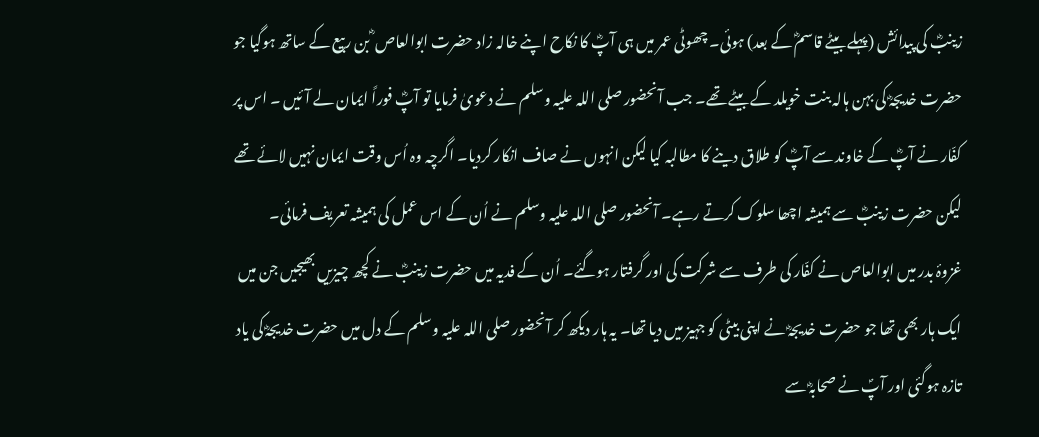زینبؓ کی پیدائش (پہلے بیٹے قاسمؓ کے بعد) ہوئی۔ چھوٹی عمر میں ہی آپؓ کا نکاح اپنے خالہ زاد حضرت ابوالعاص ؓ بن ربیع کے ساتھ ہوگیا جو حضرت خدیجہؓ کی بہن ہالہ بنت خویلد کے بیٹے تھے۔ جب آنحضور صلی اللہ علیہ وسلم نے دعویٰ فرمایا تو آپؓ فوراً ایمان لے آئیں ۔ اس پر کفّار نے آپؓ کے خاوند سے آپؓ کو طلاق دینے کا مطالبہ کیا لیکن انہوں نے صاف انکار کردیا۔ اگرچہ وہ اُس وقت ایمان نہیں لائے تھے لیکن حضرت زینبؓ سے ہمیشہ اچھا سلوک کرتے رہے۔ آنحضور صلی اللہ علیہ وسلم نے اُن کے اس عمل کی ہمیشہ تعریف فرمائی۔
غزوۂ بدر میں ابوالعاص نے کفّار کی طرف سے شرکت کی اور گرفتار ہوگئے۔ اُن کے فدیہ میں حضرت زینبؓ نے کچھ چیزیں بھیجیں جن میں ایک ہار بھی تھا جو حضرت خدیجہؓ نے اپنی بیٹی کو جہیز میں دیا تھا۔ یہ ہار دیکھ کر آنحضور صلی اللہ علیہ وسلم کے دل میں حضرت خدیجہؓ کی یاد تازہ ہوگئی اور آپؐ نے صحابہؓ سے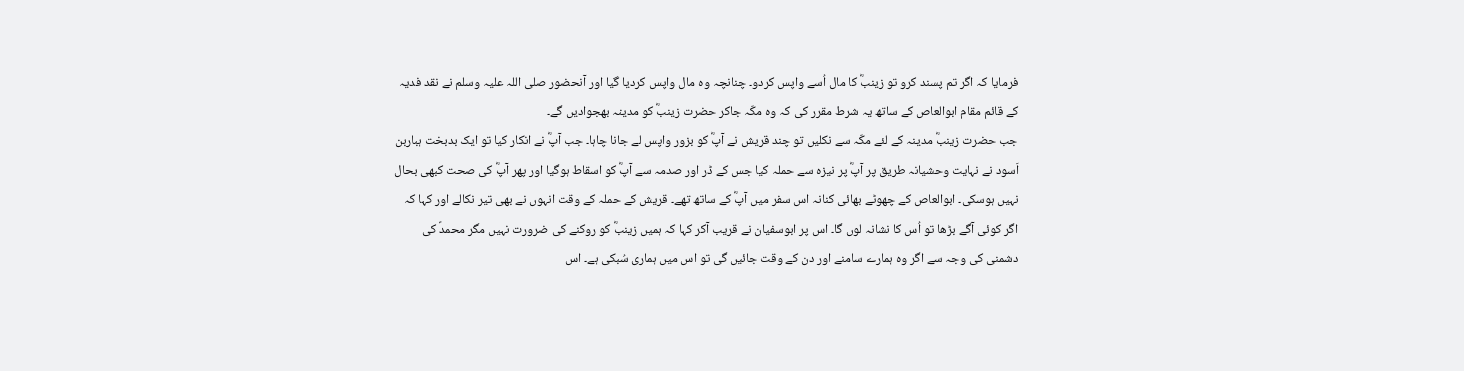فرمایا کہ اگر تم پسند کرو تو زینبؓ کا مال اُسے واپس کردو۔ چنانچہ وہ مال واپس کردیا گیا اور آنحضور صلی اللہ علیہ وسلم نے نقد فدیہ کے قائم مقام ابوالعاص کے ساتھ یہ شرط مقرر کی کہ وہ مکّہ جاکر حضرت زینبؓ کو مدینہ بھجوادیں گے۔
جب حضرت زینبؓ مدینہ کے لئے مکّہ سے نکلیں تو چند قریش نے آپؓ کو بزور واپس لے جانا چاہا۔ جب آپؓ نے انکار کیا تو ایک بدبخت ہباربن اَسود نے نہایت وحشیانہ طریق پر آپؓ پر نیزہ سے حملہ کیا جس کے ڈر اور صدمہ سے آپؓ کو اسقاط ہوگیا اور پھر آپؓ کی صحت کبھی بحال نہیں ہوسکی۔ ابوالعاص کے چھوٹے بھائی کنانہ اس سفر میں آپؓ کے ساتھ تھے۔ قریش کے حملہ کے وقت انہوں نے بھی تیر نکالے اور کہا کہ اگر کوئی آگے بڑھا تو اُس کا نشانہ لوں گا۔ اس پر ابوسفیان نے قریب آکر کہا کہ ہمیں زینبؓ کو روکنے کی ضرورت نہیں مگر محمدؐ کی دشمنی کی وجہ سے اگر وہ ہمارے سامنے اور دن کے وقت جائیں گی تو اس میں ہماری سُبکی ہے۔ اس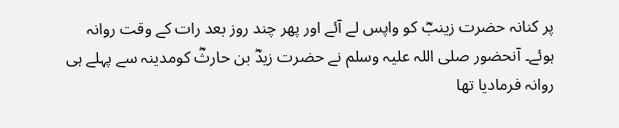پر کنانہ حضرت زینبؓ کو واپس لے آئے اور پھر چند روز بعد رات کے وقت روانہ ہوئے۔ آنحضور صلی اللہ علیہ وسلم نے حضرت زیدؓ بن حارثؓ کومدینہ سے پہلے ہی روانہ فرمادیا تھا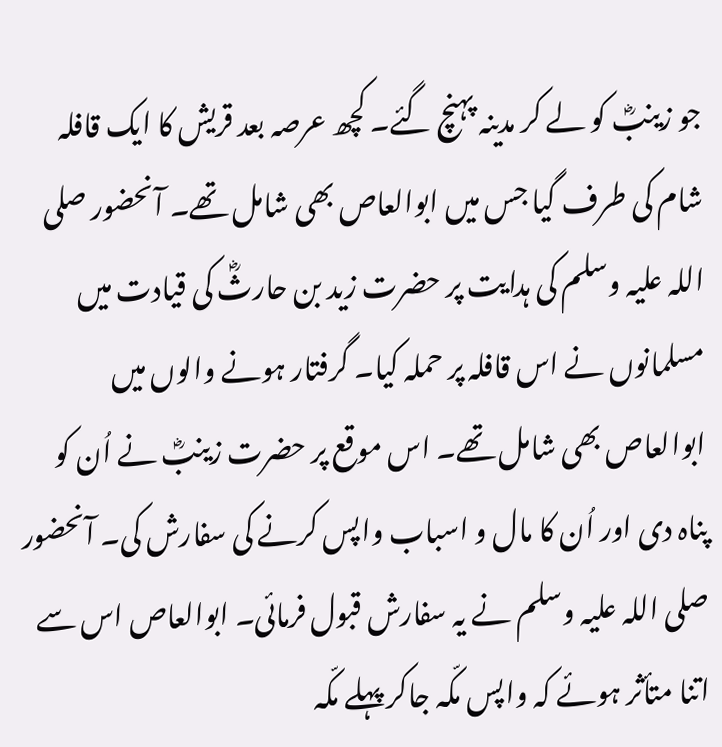جو زینبؓ کو لے کر مدینہ پہنچ گئے۔ کچھ عرصہ بعد قریش کا ایک قافلہ شام کی طرف گیا جس میں ابوالعاص بھی شامل تھے۔ آنحضور صلی اللہ علیہ وسلم کی ہدایت پر حضرت زید بن حارثؓ کی قیادت میں مسلمانوں نے اس قافلہ پر حملہ کیا۔ گرفتار ہونے والوں میں ابوالعاص بھی شامل تھے۔ اس موقع پر حضرت زینبؓ نے اُن کو پناہ دی اور اُن کا مال و اسباب واپس کرنے کی سفارش کی۔ آنحضور صلی اللہ علیہ وسلم نے یہ سفارش قبول فرمائی۔ ابوالعاص اس سے اتنا متأثر ہوئے کہ واپس مکّہ جاکر پہلے مکّہ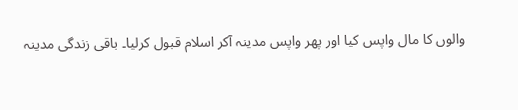والوں کا مال واپس کیا اور پھر واپس مدینہ آکر اسلام قبول کرلیا۔ باقی زندگی مدینہ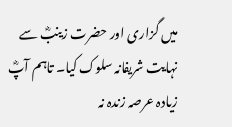میں گزاری اور حضرت زینبؓ سے نہایت شریفانہ سلوک کیا۔ تاہم آپؓ زیادہ عرصہ زندہ نہ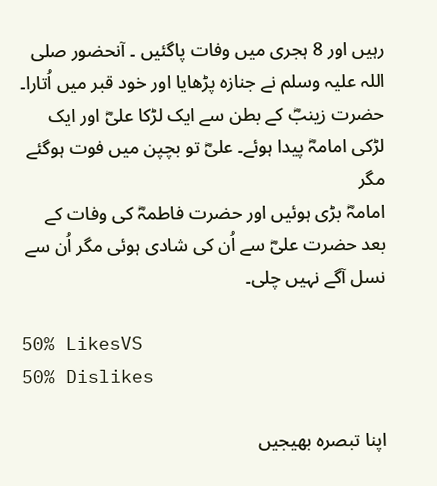رہیں اور 8 ہجری میں وفات پاگئیں ۔ آنحضور صلی اللہ علیہ وسلم نے جنازہ پڑھایا اور خود قبر میں اُتارا۔
حضرت زینبؓ کے بطن سے ایک لڑکا علیؓ اور ایک لڑکی امامہؓ پیدا ہوئے۔ علیؓ تو بچپن میں فوت ہوگئے مگر
امامہؓ بڑی ہوئیں اور حضرت فاطمہؓ کی وفات کے بعد حضرت علیؓ سے اُن کی شادی ہوئی مگر اُن سے نسل آگے نہیں چلی۔

50% LikesVS
50% Dislikes

اپنا تبصرہ بھیجیں